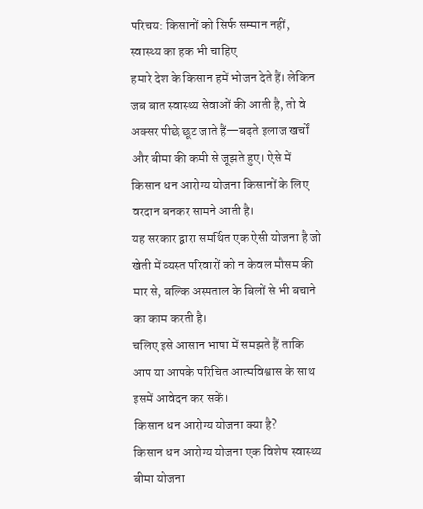परिचय: किसानों को सिर्फ सम्मान नहीं, स्वास्थ्य का हक भी चाहिए
हमारे देश के किसान हमें भोजन देते हैं। लेकिन जब बात स्वास्थ्य सेवाओं की आती है, तो वे अक्सर पीछे छूट जाते हैं—बढ़ते इलाज खर्चों और बीमा की कमी से जूझते हुए। ऐसे में किसान धन आरोग्य योजना किसानों के लिए वरदान बनकर सामने आती है।
यह सरकार द्वारा समर्थित एक ऐसी योजना है जो खेती में व्यस्त परिवारों को न केवल मौसम की मार से, बल्कि अस्पताल के बिलों से भी बचाने का काम करती है।
चलिए इसे आसान भाषा में समझते हैं ताकि आप या आपके परिचित आत्मविश्वास के साथ इसमें आवेदन कर सकें।
किसान धन आरोग्य योजना क्या है?
किसान धन आरोग्य योजना एक विशेष स्वास्थ्य बीमा योजना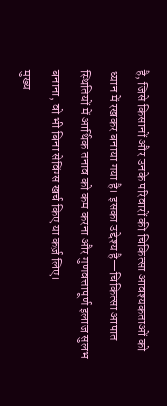है, जिसे किसानों और उनके परिवारों की चिकित्सा आवश्यकताओं को ध्यान में रखकर बनाया गया है। इसका उद्देश्य है—चिकित्सा आपात स्थितियों में आर्थिक तनाव को कम करना और गुणवत्तापूर्ण इलाज सुलभ बनाना, वो भी बिना सेविंग्स खर्च किए या कर्ज़ लिए।
मुख्य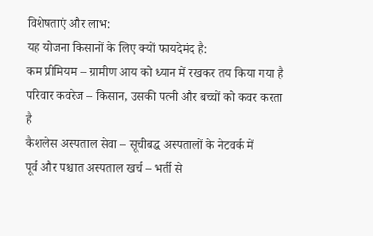विशेषताएं और लाभ:
यह योजना किसानों के लिए क्यों फायदेमंद है:
कम प्रीमियम – ग्रामीण आय को ध्यान में रखकर तय किया गया है
परिवार कवरेज – किसान, उसकी पत्नी और बच्चों को कवर करता है
कैशलेस अस्पताल सेवा – सूचीबद्ध अस्पतालों के नेटवर्क में
पूर्व और पश्चात अस्पताल खर्च – भर्ती से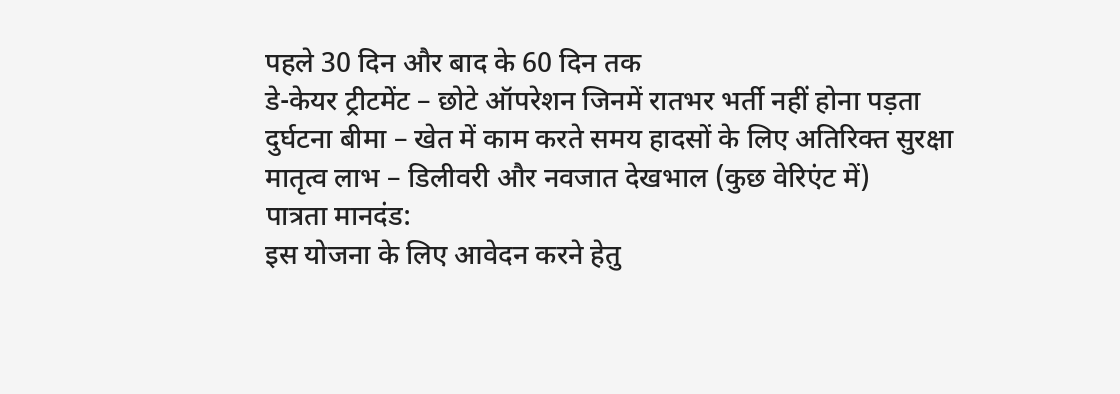पहले 30 दिन और बाद के 60 दिन तक
डे-केयर ट्रीटमेंट – छोटे ऑपरेशन जिनमें रातभर भर्ती नहीं होना पड़ता
दुर्घटना बीमा – खेत में काम करते समय हादसों के लिए अतिरिक्त सुरक्षा
मातृत्व लाभ – डिलीवरी और नवजात देखभाल (कुछ वेरिएंट में)
पात्रता मानदंड:
इस योजना के लिए आवेदन करने हेतु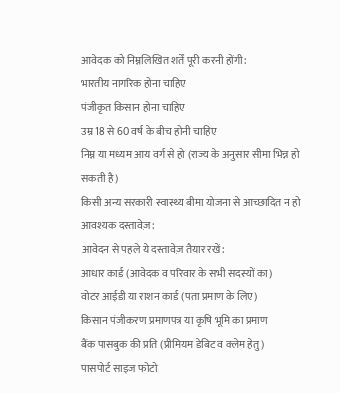आवेदक को निम्नलिखित शर्तें पूरी करनी होंगी:
भारतीय नागरिक होना चाहिए
पंजीकृत किसान होना चाहिए
उम्र 18 से 60 वर्ष के बीच होनी चाहिए
निम्न या मध्यम आय वर्ग से हो (राज्य के अनुसार सीमा भिन्न हो सकती है)
किसी अन्य सरकारी स्वास्थ्य बीमा योजना से आच्छादित न हो
आवश्यक दस्तावेज़:
आवेदन से पहले ये दस्तावेज़ तैयार रखें:
आधार कार्ड (आवेदक व परिवार के सभी सदस्यों का)
वोटर आईडी या राशन कार्ड (पता प्रमाण के लिए)
किसान पंजीकरण प्रमाणपत्र या कृषि भूमि का प्रमाण
बैंक पासबुक की प्रति (प्रीमियम डेबिट व क्लेम हेतु)
पासपोर्ट साइज फोटो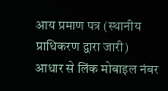आय प्रमाण पत्र (स्थानीय प्राधिकरण द्वारा जारी)
आधार से लिंक मोबाइल नंबर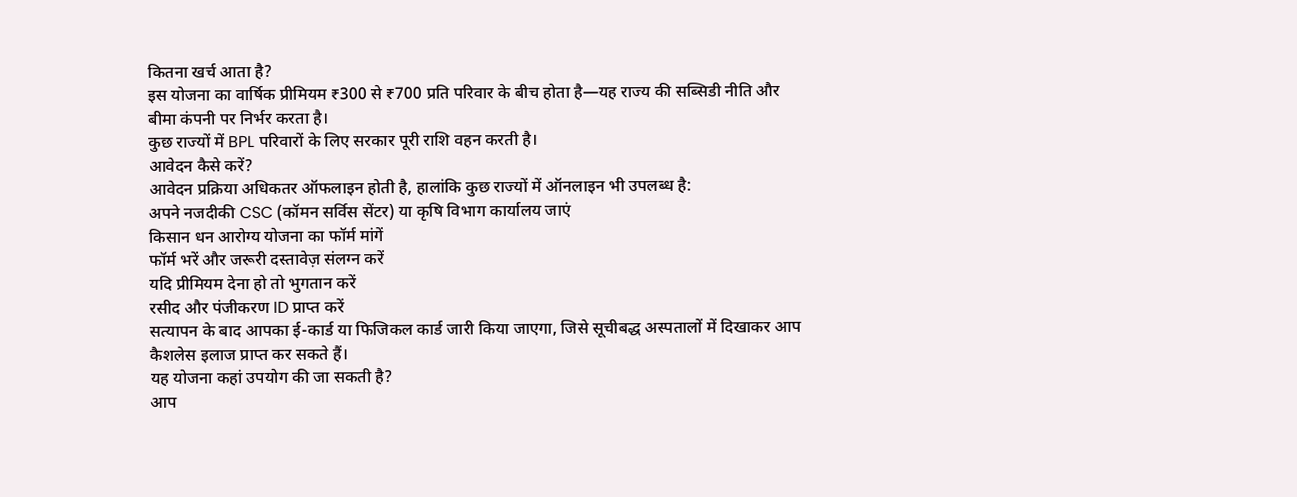कितना खर्च आता है?
इस योजना का वार्षिक प्रीमियम ₹300 से ₹700 प्रति परिवार के बीच होता है—यह राज्य की सब्सिडी नीति और बीमा कंपनी पर निर्भर करता है।
कुछ राज्यों में BPL परिवारों के लिए सरकार पूरी राशि वहन करती है।
आवेदन कैसे करें?
आवेदन प्रक्रिया अधिकतर ऑफलाइन होती है, हालांकि कुछ राज्यों में ऑनलाइन भी उपलब्ध है:
अपने नजदीकी CSC (कॉमन सर्विस सेंटर) या कृषि विभाग कार्यालय जाएं
किसान धन आरोग्य योजना का फॉर्म मांगें
फॉर्म भरें और जरूरी दस्तावेज़ संलग्न करें
यदि प्रीमियम देना हो तो भुगतान करें
रसीद और पंजीकरण ID प्राप्त करें
सत्यापन के बाद आपका ई-कार्ड या फिजिकल कार्ड जारी किया जाएगा, जिसे सूचीबद्ध अस्पतालों में दिखाकर आप कैशलेस इलाज प्राप्त कर सकते हैं।
यह योजना कहां उपयोग की जा सकती है?
आप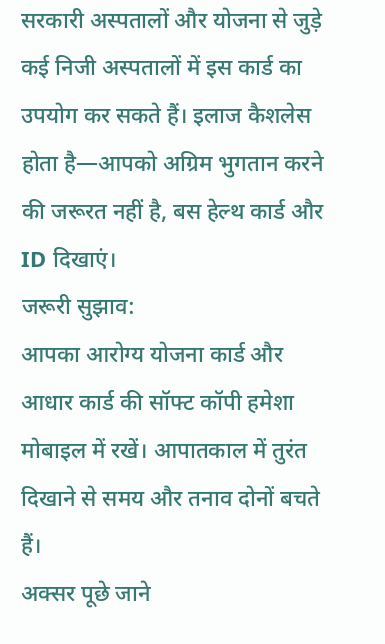सरकारी अस्पतालों और योजना से जुड़े कई निजी अस्पतालों में इस कार्ड का उपयोग कर सकते हैं। इलाज कैशलेस होता है—आपको अग्रिम भुगतान करने की जरूरत नहीं है, बस हेल्थ कार्ड और ID दिखाएं।
जरूरी सुझाव:
आपका आरोग्य योजना कार्ड और आधार कार्ड की सॉफ्ट कॉपी हमेशा मोबाइल में रखें। आपातकाल में तुरंत दिखाने से समय और तनाव दोनों बचते हैं।
अक्सर पूछे जाने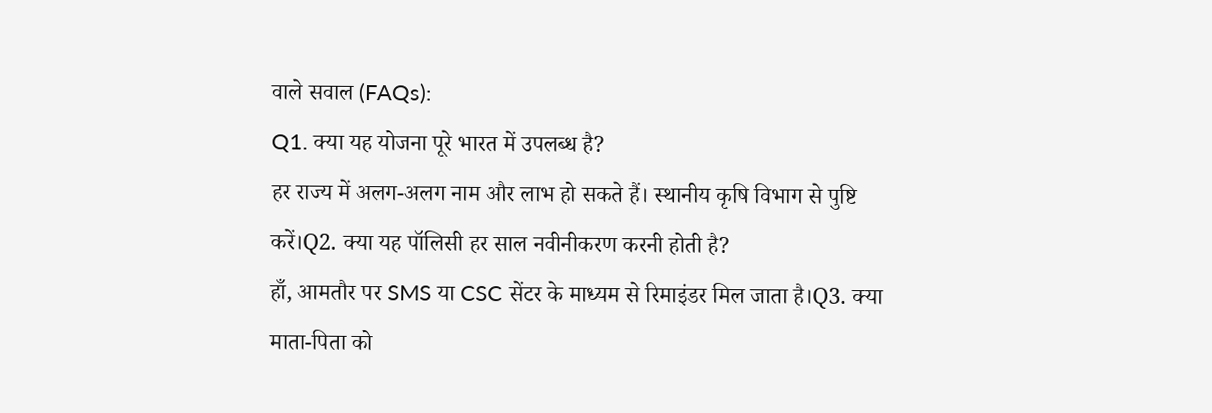वाले सवाल (FAQs):
Q1. क्या यह योजना पूरे भारत में उपलब्ध है?
हर राज्य में अलग-अलग नाम और लाभ हो सकते हैं। स्थानीय कृषि विभाग से पुष्टि करें।Q2. क्या यह पॉलिसी हर साल नवीनीकरण करनी होती है?
हाँ, आमतौर पर SMS या CSC सेंटर के माध्यम से रिमाइंडर मिल जाता है।Q3. क्या माता-पिता को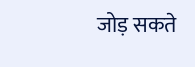जोड़ सकते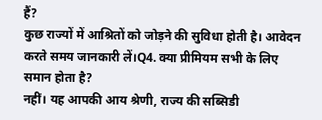हैं?
कुछ राज्यों में आश्रितों को जोड़ने की सुविधा होती है। आवेदन करते समय जानकारी लें।Q4. क्या प्रीमियम सभी के लिए समान होता है?
नहीं। यह आपकी आय श्रेणी, राज्य की सब्सिडी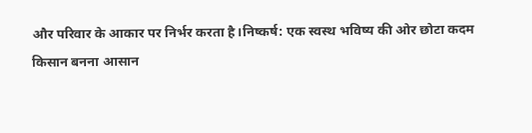और परिवार के आकार पर निर्भर करता है।निष्कर्ष: एक स्वस्थ भविष्य की ओर छोटा कदम
किसान बनना आसान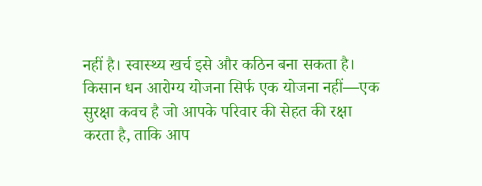नहीं है। स्वास्थ्य खर्च इसे और कठिन बना सकता है। किसान धन आरोग्य योजना सिर्फ एक योजना नहीं—एक सुरक्षा कवच है जो आपके परिवार की सेहत की रक्षा करता है, ताकि आप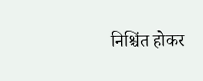निश्चिंत होकर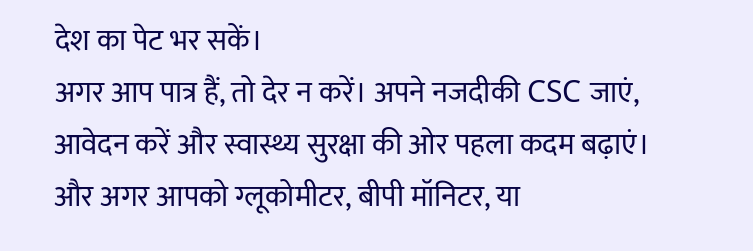देश का पेट भर सकें।
अगर आप पात्र हैं, तो देर न करें। अपने नजदीकी CSC जाएं, आवेदन करें और स्वास्थ्य सुरक्षा की ओर पहला कदम बढ़ाएं।
और अगर आपको ग्लूकोमीटर, बीपी मॉनिटर, या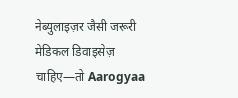नेब्युलाइज़र जैसी जरूरी मेडिकल डिवाइसेज़ चाहिए—तो Aarogyaa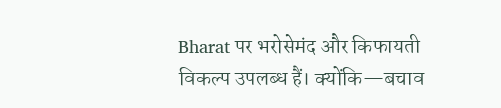Bharat पर भरोसेमंद और किफायती विकल्प उपलब्ध हैं। क्योंकि—बचाव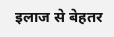इलाज से बेहतर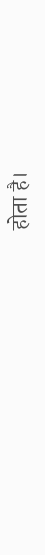होता है।